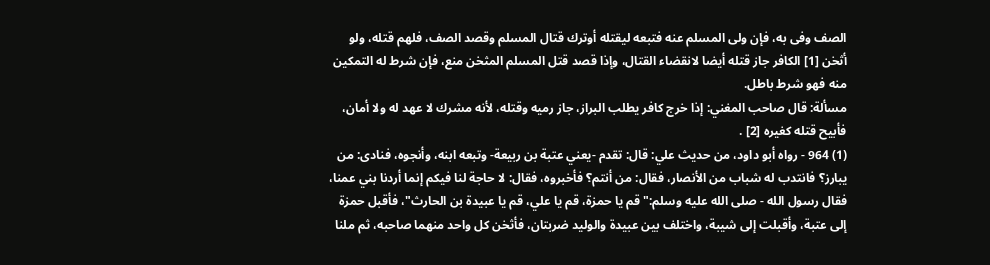الصف وفى به، فإن ولى المسلم عنه فتبعه ليقتله أوترك قتال المسلم وقصد الصف، فلهم قتله، ولو أثخن [1] الكافر جاز قتله أيضا لانقضاء القتال، وإذا قصد قتل المسلم المثخن منع، فإن شرط له التمكين منه فهو شرط باطل.
مسألة: قال صاحب المغني: إذا خرج كافر يطلب البراز، جاز رميه وقتله، لأنه مشرك لا عهد له ولا أمان، فأبيح قتله كغيره [2] .
(1) 964 - رواه أبو داود، من حديث علي: قال: تقدم -يعني عتبة بن ربيعة- وتبعه ابنه، وأنجوه، فنادى: من يبارز؟ فانتدب له شباب من الأنصار، فقال: من أنتم؟ فأخبروه، فقال: لا حاجة لنا فيكم إنما أردنا بني عمنا، فقال رسول الله - صلى الله عليه وسلم:"قم يا حمزة، قم يا علي، قم يا عبيدة بن الحارث"، فأقبل حمزة إلى عتبة، وأقبلت إلى شيبة، واختلف بين عبيدة والوليد ضربتان، فأثخن كل واحد منهما صاحبه، ثم ملنا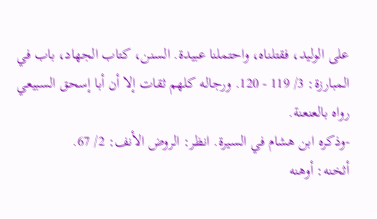على الوليد، فقتلناه، واحتملنا عبيدة. السنن، كتاب الجهاد، باب في المبارزة: 3/ 119 - 120. ورجاله كلهم ثقات إلا أن أبا إسحق السبيعي رواه بالعنعنة.
-وذكره ابن هشام في السيرة. انظر: الروض الأنف: 2/ 67.
أثخنه: أوهنه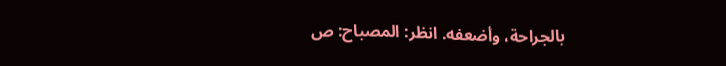بالجراحة، وأضعفه. انظر: المصباح: ص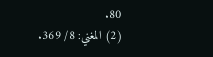80.
(2) المغني: 8/ 369.